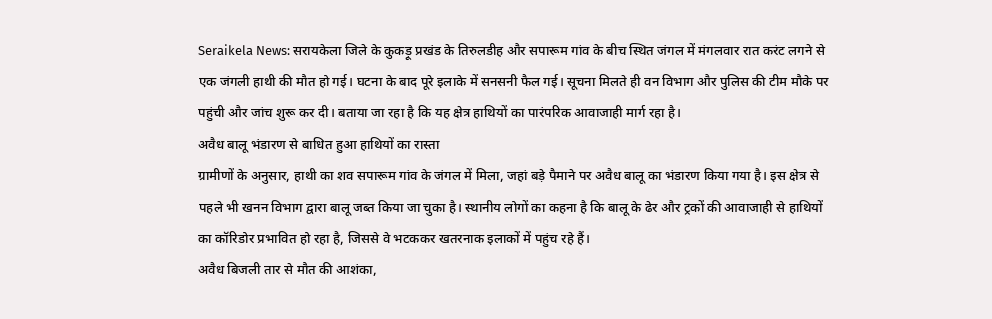Seraikela News: सरायकेला जिले के कुकड़ू प्रखंड के तिरुलडीह और सपारूम गांव के बीच स्थित जंगल में मंगलवार रात करंट लगने से एक जंगली हाथी की मौत हो गई। घटना के बाद पूरे इलाके में सनसनी फैल गई। सूचना मिलते ही वन विभाग और पुलिस की टीम मौके पर पहुंची और जांच शुरू कर दी। बताया जा रहा है कि यह क्षेत्र हाथियों का पारंपरिक आवाजाही मार्ग रहा है।
अवैध बालू भंडारण से बाधित हुआ हाथियों का रास्ता
ग्रामीणों के अनुसार, हाथी का शव सपारूम गांव के जंगल में मिला, जहां बड़े पैमाने पर अवैध बालू का भंडारण किया गया है। इस क्षेत्र से पहले भी खनन विभाग द्वारा बालू जब्त किया जा चुका है। स्थानीय लोगों का कहना है कि बालू के ढेर और ट्रकों की आवाजाही से हाथियों का कॉरिडोर प्रभावित हो रहा है, जिससे वे भटककर खतरनाक इलाकों में पहुंच रहे हैं।
अवैध बिजली तार से मौत की आशंका,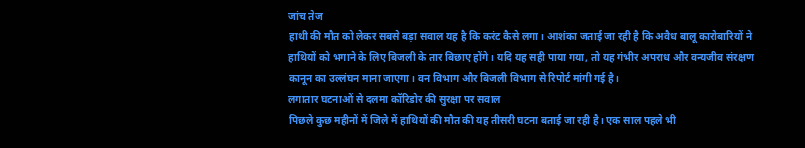जांच तेज
हाथी की मौत को लेकर सबसे बड़ा सवाल यह है कि करंट कैसे लगा। आशंका जताई जा रही है कि अवैध बालू कारोबारियों ने हाथियों को भगाने के लिए बिजली के तार बिछाए होंगे। यदि यह सही पाया गया, तो यह गंभीर अपराध और वन्यजीव संरक्षण कानून का उल्लंघन माना जाएगा। वन विभाग और बिजली विभाग से रिपोर्ट मांगी गई है।
लगातार घटनाओं से दलमा कॉरिडोर की सुरक्षा पर सवाल
पिछले कुछ महीनों में जिले में हाथियों की मौत की यह तीसरी घटना बताई जा रही है। एक साल पहले भी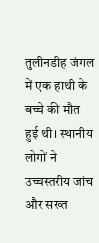तुलीनडीह जंगल में एक हाथी के बच्चे की मौत हुई थी। स्थानीय लोगों ने उच्चस्तरीय जांच और सख्त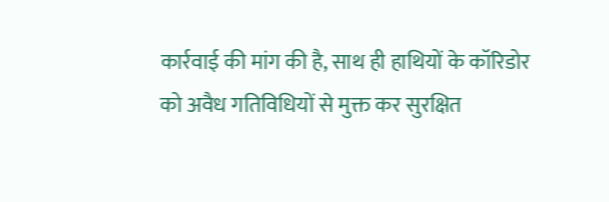कार्रवाई की मांग की है, साथ ही हाथियों के कॉरिडोर को अवैध गतिविधियों से मुक्त कर सुरक्षित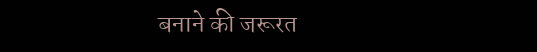बनाने की जरूरत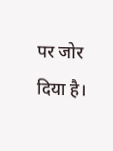पर जोर दिया है।